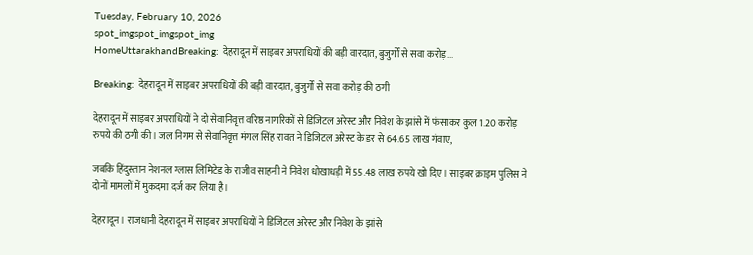Tuesday, February 10, 2026
spot_imgspot_imgspot_img
HomeUttarakhandBreaking: देहरादून में साइबर अपराधियों की बड़ी वारदात, बुजुर्गों से सवा करोड़...

Breaking: देहरादून में साइबर अपराधियों की बड़ी वारदात, बुजुर्गों से सवा करोड़ की ठगी

देहरादून में साइबर अपराधियों ने दो सेवानिवृत्त वरिष्ठ नागरिकों से डिजिटल अरेस्ट और निवेश के झांसे में फंसाकर कुल 1.20 करोड़ रुपये की ठगी की। जल निगम से सेवानिवृत्त मंगल सिंह रावत ने डिजिटल अरेस्ट के डर से 64.65 लाख गंवाए,

जबकि हिंदुस्तान नेशनल ग्लास लिमिटेड के राजीव साहनी ने निवेश धोखाधड़ी में 55.48 लाख रुपये खो दिए। साइबर क्राइम पुलिस ने दोनों मामलों में मुकदमा दर्ज कर लिया है।

देहरादून। राजधानी देहरादून में साइबर अपराधियों ने डिजिटल अरेस्ट और निवेश के झांसे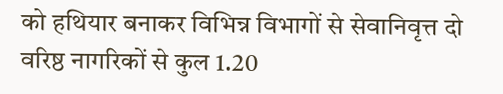को हथियार बनाकर विभिन्न विभागों से सेवानिवृत्त दो वरिष्ठ नागरिकों से कुल 1.20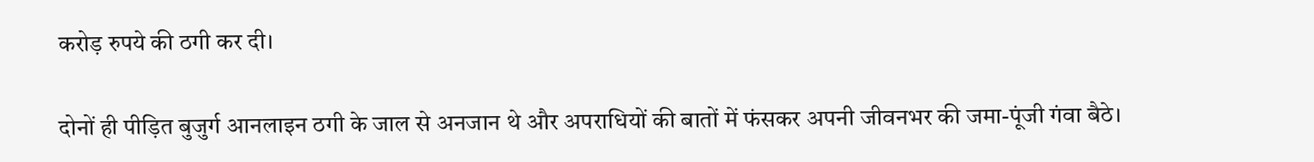करोड़ रुपये की ठगी कर दी।

दोनों ही पीड़ित बुजुर्ग आनलाइन ठगी के जाल से अनजान थे और अपराधियों की बातों में फंसकर अपनी जीवनभर की जमा-पूंजी गंवा बैठे।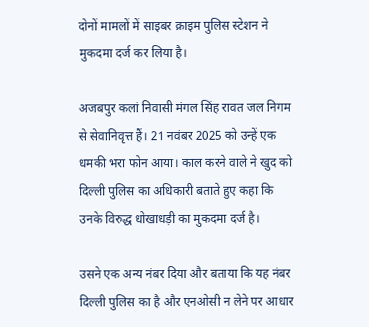दोनों मामलों में साइबर क्राइम पुलिस स्टेशन ने मुकदमा दर्ज कर लिया है।

अजबपुर कलां निवासी मंगल सिंह रावत जल निगम से सेवानिवृत्त हैं। 21 नवंबर 2025 को उन्हें एक धमकी भरा फोन आया। काल करने वाले ने खुद को दिल्ली पुलिस का अधिकारी बताते हुए कहा कि उनके विरुद्ध धोखाधड़ी का मुकदमा दर्ज है।

उसने एक अन्य नंबर दिया और बताया कि यह नंबर दिल्ली पुलिस का है और एनओसी न लेने पर आधार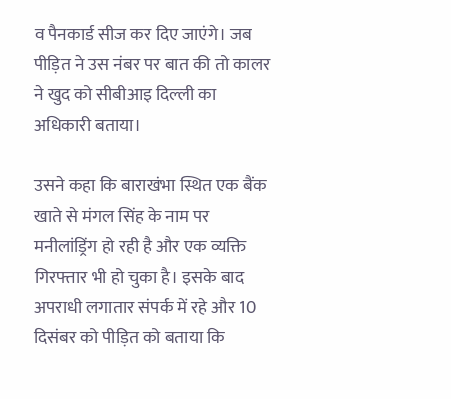व पैनकार्ड सीज कर दिए जाएंगे। जब पीड़ित ने उस नंबर पर बात की तो कालर ने खुद को सीबीआइ दिल्ली का अधिकारी बताया।

उसने कहा कि बाराखंभा स्थित एक बैंक खाते से मंगल सिंह के नाम पर मनीलांड्रिंग हो रही है और एक व्यक्ति गिरफ्तार भी हो चुका है। इसके बाद अपराधी लगातार संपर्क में रहे और 10 दिसंबर को पीड़ित को बताया कि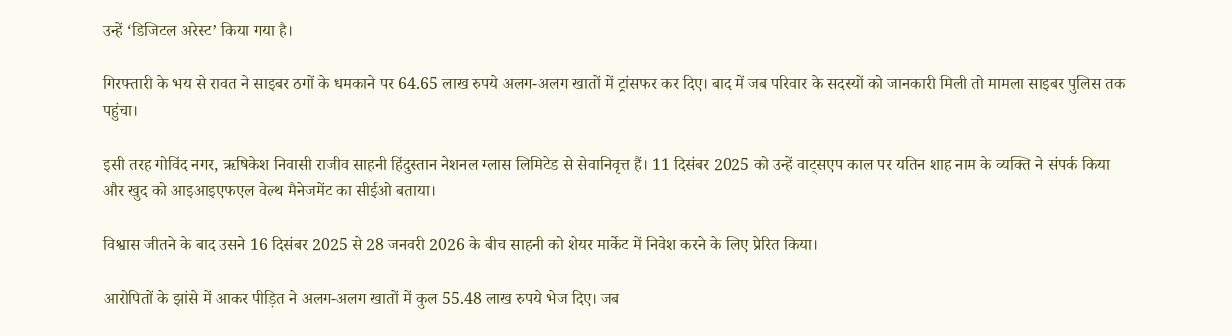उन्हें ‘डिजिटल अरेस्ट’ किया गया है।

गिरफ्तारी के भय से रावत ने साइबर ठगों के धमकाने पर 64.65 लाख रुपये अलग-अलग खातों में ट्रांसफर कर दिए। बाद में जब परिवार के सदस्यों को जानकारी मिली तो मामला साइबर पुलिस तक पहुंचा।

इसी तरह गोविंद नगर, ऋषिकेश निवासी राजीव साहनी हिंदुस्तान नेशनल ग्लास लिमिटेड से सेवानिवृत्त हैं। 11 दिसंबर 2025 को उन्हें वाट्सएप काल पर यतिन शाह नाम के व्यक्ति ने संपर्क किया और खुद को आइआइएफएल वेल्थ मैनेजमेंट का सीईओ बताया।

विश्वास जीतने के बाद उसने 16 दिसंबर 2025 से 28 जनवरी 2026 के बीच साहनी को शेयर मार्केट में निवेश करने के लिए प्रेरित किया।

आरोपितों के झांसे में आकर पीड़ित ने अलग-अलग खातों में कुल 55.48 लाख रुपये भेज दिए। जब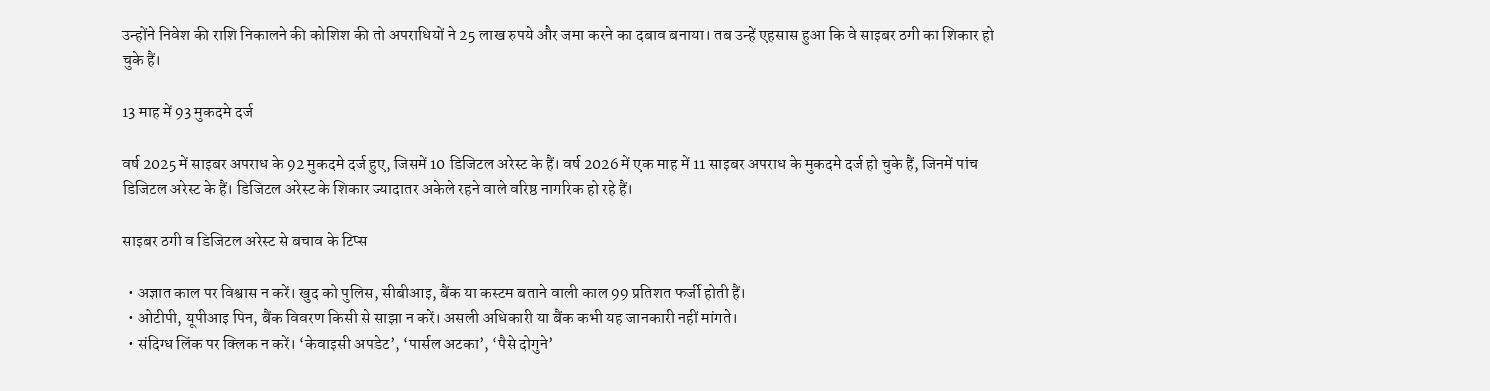उन्होंने निवेश की राशि निकालने की कोशिश की तो अपराधियों ने 25 लाख रुपये और जमा करने का दबाव बनाया। तब उन्हें एहसास हुआ कि वे साइबर ठगी का शिकार हो चुके हैं।

13 माह में 93 मुकदमे दर्ज

वर्ष 2025 में साइबर अपराध के 92 मुकदमे दर्ज हुए, जिसमें 10 डिजिटल अरेस्ट के हैं। वर्ष 2026 में एक माह में 11 साइबर अपराध के मुकदमे दर्ज हो चुके हैं, जिनमें पांच डिजिटल अरेस्ट के हैं। डिजिटल अरेस्ट के शिकार ज्यादातर अकेले रहने वाले वरिष्ठ नागरिक हो रहे हैं।

साइबर ठगी व डिजिटल अरेस्ट से बचाव के टिप्स

  • अज्ञात काल पर विश्वास न करें। खुद को पुलिस, सीबीआइ, बैंक या कस्टम बताने वाली काल 99 प्रतिशत फर्जी होती हैं।
  • ओटीपी, यूपीआइ पिन, बैंक विवरण किसी से साझा न करें। असली अधिकारी या बैंक कभी यह जानकारी नहीं मांगते।
  • संदिग्ध लिंक पर क्लिक न करें। ‘केवाइसी अपडेट’, ‘पार्सल अटका’, ‘पैसे दोगुने’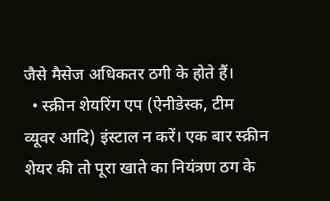जैसे मैसेज अधिकतर ठगी के होते हैं।
  • स्क्रीन शेयरिंग एप (ऐनीडेस्क, टीम व्यूवर आदि) इंस्टाल न करें। एक बार स्क्रीन शेयर की तो पूरा खाते का नियंत्रण ठग के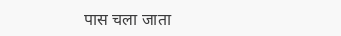पास चला जाता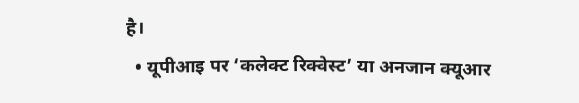है।
  • यूपीआइ पर ‘कलेक्ट रिक्वेस्ट’ या अनजान क्यूआर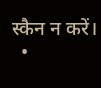स्कैन न करें।
  •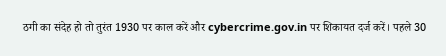ठगी का संदेह हो तो तुरंत 1930 पर काल करें और cybercrime.gov.in पर शिकायत दर्ज करें। पहले 30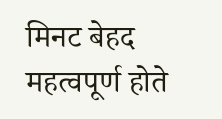मिनट बेहद महत्वपूर्ण होते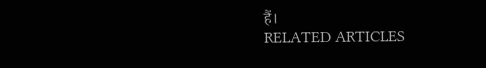हैं।
RELATED ARTICLES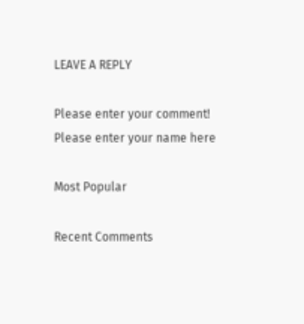LEAVE A REPLY

Please enter your comment!
Please enter your name here

Most Popular

Recent Comments